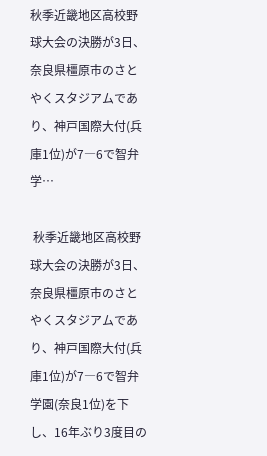秋季近畿地区高校野球大会の決勝が3日、奈良県橿原市のさとやくスタジアムであり、神戸国際大付(兵庫1位)が7―6で智弁学…

 秋季近畿地区高校野球大会の決勝が3日、奈良県橿原市のさとやくスタジアムであり、神戸国際大付(兵庫1位)が7―6で智弁学園(奈良1位)を下し、16年ぶり3度目の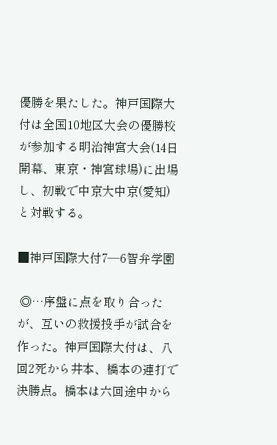優勝を果たした。神戸国際大付は全国10地区大会の優勝校が参加する明治神宮大会(14日開幕、東京・神宮球場)に出場し、初戦で中京大中京(愛知)と対戦する。

■神戸国際大付7―6智弁学園

 ◎…序盤に点を取り合ったが、互いの救援投手が試合を作った。神戸国際大付は、八回2死から井本、橋本の連打で決勝点。橋本は六回途中から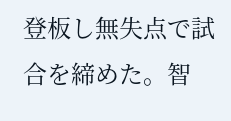登板し無失点で試合を締めた。智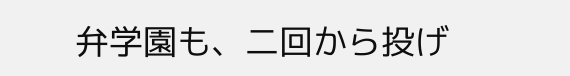弁学園も、二回から投げ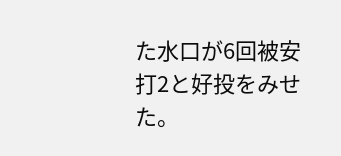た水口が6回被安打2と好投をみせた。